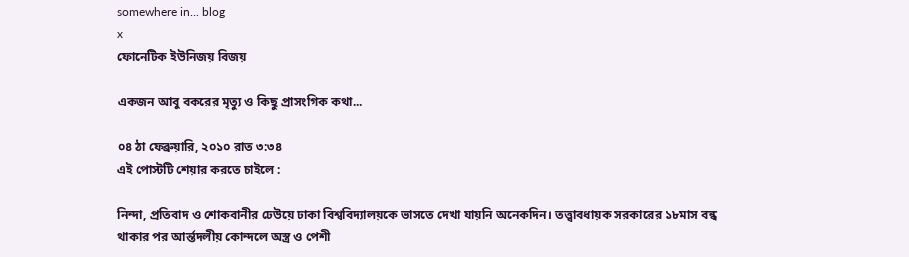somewhere in... blog
x
ফোনেটিক ইউনিজয় বিজয়

একজন আবু বকরের মৃত্যু ও কিছু প্রাসংগিক কথা...

০৪ ঠা ফেব্রুয়ারি, ২০১০ রাত ৩:৩৪
এই পোস্টটি শেয়ার করতে চাইলে :

নিন্দা, প্রতিবাদ ও শোকবানীর ঢেউয়ে ঢাকা বিশ্ববিদ্যালয়কে ভাসতে দেখা যায়নি অনেকদিন। তত্ত্বাবধায়ক সরকারের ১৮মাস বন্ধ থাকার পর আর্ন্তদলীয় কোন্দলে অস্ত্র ও পেশী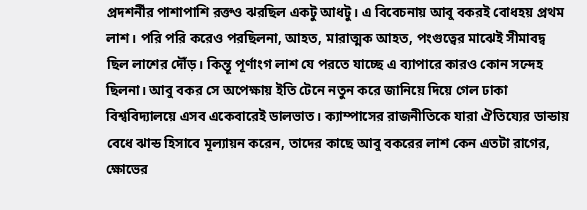প্রদশর্নীর পাশাপাশি রক্তও ঝরছিল একটু আধটু। এ বিবেচনায় আবু বকরই বোধহয় প্রথম লাশ। পরি পরি করেও পরছিলনা, আহত, মারাত্মক আহত, পংগুত্বের মাঝেই সীমাবদ্ব ছিল লাশের দৌঁড়। কিন্তূ পূর্ণাংগ লাশ যে পরতে যাচ্ছে এ ব্যাপারে কারও কোন সন্দেহ ছিলনা। আবু বকর সে অপেক্ষায় ইতি টেনে নতুন করে জানিয়ে দিয়ে গেল ঢাকা বিশ্ববিদ্যালয়ে এসব একেবারেই ডালভাত। ক্যাম্পাসের রাজনীতিকে যারা ঐতিয্যের ডান্ডায় বেধে ঝান্ড হিসাবে মূল্যায়ন করেন, তাদের কাছে আবু বকরের লাশ কেন এতটা রাগের, ক্ষোভের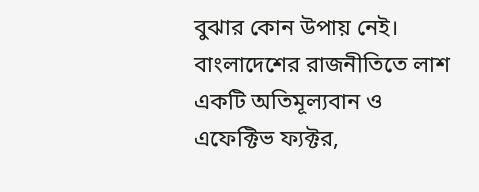বুঝার কোন উপায় নেই। বাংলাদেশের রাজনীতিতে লাশ একটি অতিমূল্যবান ও এফেক্টিভ ফ্যক্টর,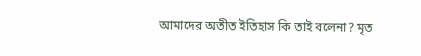আমাদের অতীত ইতিহাস কি তাই বলেনা? মৃত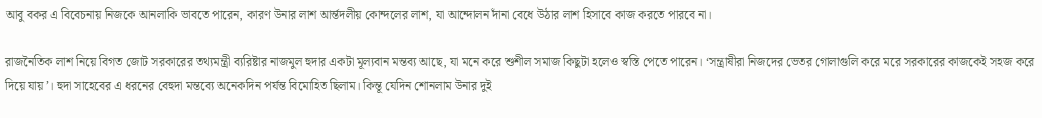আবু বকর এ বিবেচনায় নিজকে আনলাকি ভাবতে পারেন, কারণ উনার লাশ আর্ন্তদলীয় কোন্দলের লাশ, যা আন্দোলন দাঁনা বেধে উঠার লাশ হিসাবে কাজ করতে পারবে না।

রাজনৈতিক লাশ নিয়ে বিগত জোট সরকারের তথ্যমন্ত্রী ব্যরিষ্টার নাজমুল হুদার একটা মূল্যবান মন্তব্য আছে, যা মনে করে শুশীল সমাজ কিছুটা হলেও স্বস্তি পেতে পারেন। ‘সন্ত্রাষীরা নিজদের ভেতর গোলাগুলি করে মরে সরকারের কাজকেই সহজ করে দিয়ে যায়’। হুদা সাহেবের এ ধরনের বেহুদা মন্তব্যে অনেকদিন পর্যন্ত বিমোহিত ছিলাম। কিন্তূ যেদিন শোনলাম উনার দুই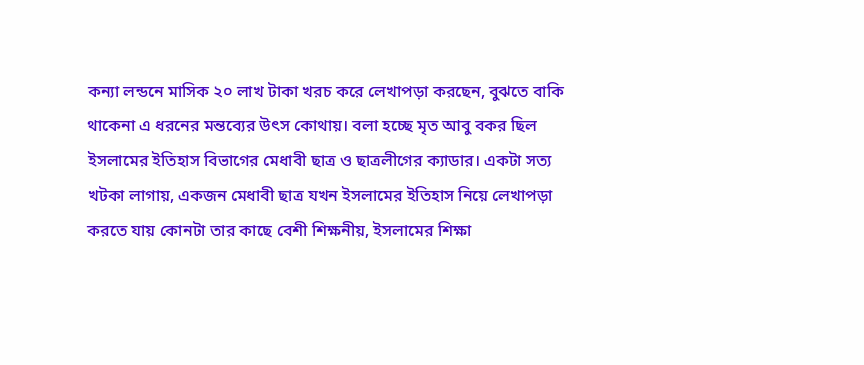কন্যা লন্ডনে মাসিক ২০ লাখ টাকা খরচ করে লেখাপড়া করছেন, বুঝতে বাকি থাকেনা এ ধরনের মন্তব্যের উৎস কোথায়। বলা হচ্ছে মৃত আবু বকর ছিল ইসলামের ইতিহাস বিভাগের মেধাবী ছাত্র ও ছাত্রলীগের ক্যাডার। একটা সত্য খটকা লাগায়, একজন মেধাবী ছাত্র যখন ইসলামের ইতিহাস নিয়ে লেখাপড়া করতে যায় কোনটা তার কাছে বেশী শিক্ষনীয়, ইসলামের শিক্ষা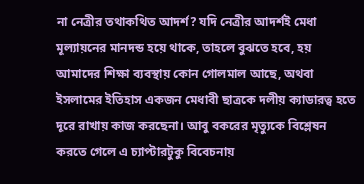না নেত্রীর তথাকথিত আদর্শ? যদি নেত্রীর আদর্শই মেধা মূল্যায়নের মানদন্ড হয়ে থাকে, তাহলে বুঝতে হবে, হয় আমাদের শিক্ষা ব্যবস্থায় কোন গোলমাল আছে, অথবা ইসলামের ইতিহাস একজন মেধাবী ছাত্রকে দলীয় ক্যাডারত্ব হতে দূরে রাখায় কাজ করছেনা। আবু বকরের মৃত্যুকে বিশ্লেষন করতে গেলে এ চ্যাপ্টারটুকু বিবেচনায়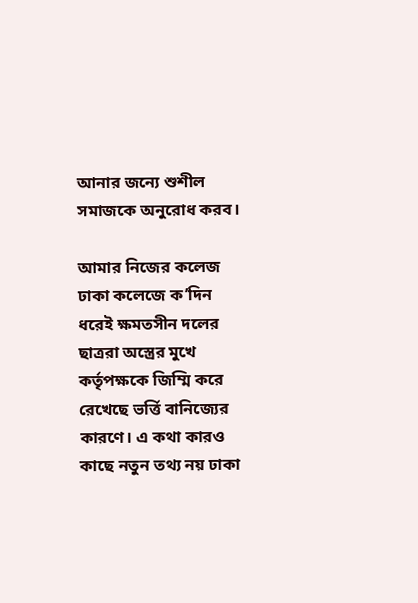আনার জন্যে শুশীল সমাজকে অনুরোধ করব।

আমার নিজের কলেজ ঢাকা কলেজে ক’দিন ধরেই ক্ষমতসীন দলের ছাত্ররা অস্ত্রের মুখে কর্তৃপক্ষকে জিম্মি করে রেখেছে ভর্ত্তি বানিজ্যের কারণে। এ কথা কারও কাছে নতুন তথ্য নয় ঢাকা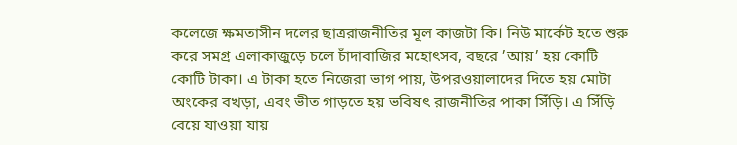কলেজে ক্ষমতাসীন দলের ছাত্ররাজনীতির মূল কাজটা কি। নিউ মার্কেট হতে শুরু করে সমগ্র এলাকাজুড়ে চলে চাঁদাবাজির মহোৎসব, বছরে ’আয়’ হয় কোটি কোটি টাকা। এ টাকা হতে নিজেরা ভাগ পায়, উপরওয়ালাদের দিতে হয় মোটা অংকের বখড়া, এবং ভীত গাড়তে হয় ভবিষৎ রাজনীতির পাকা সিঁড়ি। এ সিঁড়ি বেয়ে যাওয়া যায়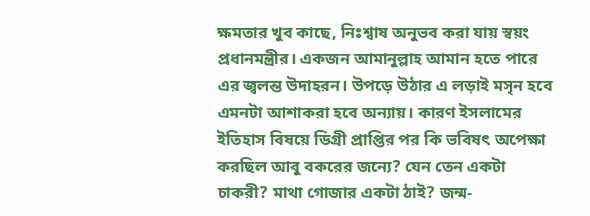ক্ষমতার খুব কাছে, নিঃশ্বাষ অনুভব করা যায় স্বয়ং প্রধানমন্ত্রীর। একজন আমানুল্লাহ আমান হতে পারে এর জ্বলন্ত উদাহরন। উপড়ে উঠার এ লড়াই মসৃন হবে এমনটা আশাকরা হবে অন্যায়। কারণ ইসলামের ইতিহাস বিষয়ে ডিগ্রী প্রাপ্তির পর কি ভবিষৎ অপেক্ষা করছিল আবু বকরের জন্যে? যেন তেন একটা চাকরী? মাথা গোজার একটা ঠাই? জন্ম-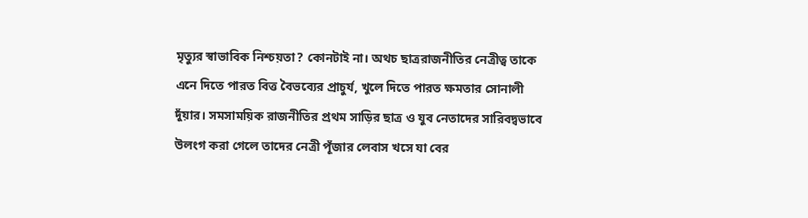মৃত্যুর স্বাভাবিক নিশ্চয়তা? কোনটাই না। অথচ ছাত্ররাজনীতির নেত্রীত্ব তাকে এনে দিতে পারত বিত্ত বৈভব্যের প্রাচুর্য, খুলে দিতে পারত ক্ষমতার সোনালী দুঁয়ার। সমসাময়িক রাজনীতির প্রথম সাড়ির ছাত্র ও যুব নেতাদের সারিবদ্বভাবে উলংগ করা গেলে তাদের নেত্রী পূঁজার লেবাস খসে যা বের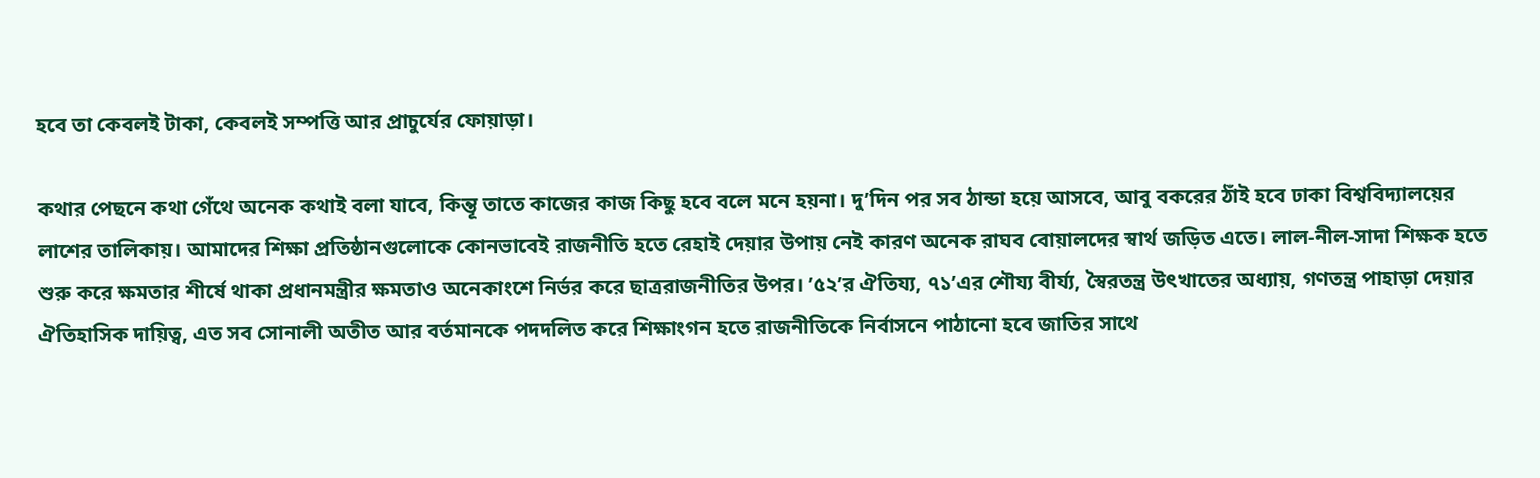হবে তা কেবলই টাকা, কেবলই সম্পত্তি আর প্রাচুর্যের ফোয়াড়া।

কথার পেছনে কথা গেঁথে অনেক কথাই বলা যাবে, কিন্তূ তাতে কাজের কাজ কিছু হবে বলে মনে হয়না। দু’দিন পর সব ঠান্ডা হয়ে আসবে, আবু বকরের ঠাঁই হবে ঢাকা বিশ্ববিদ্যালয়ের লাশের তালিকায়। আমাদের শিক্ষা প্রতিষ্ঠানগুলোকে কোনভাবেই রাজনীতি হতে রেহাই দেয়ার উপায় নেই কারণ অনেক রাঘব বোয়ালদের স্বার্থ জড়িত এতে। লাল-নীল-সাদা শিক্ষক হতে শুরু করে ক্ষমতার শীর্ষে থাকা প্রধানমন্ত্রীর ক্ষমতাও অনেকাংশে নির্ভর করে ছাত্ররাজনীতির উপর। ’৫২’র ঐতিয্য, ৭১’এর শৌয্য বীর্য্য, স্বৈরতন্ত্র উৎখাতের অধ্যায়, গণতন্ত্র পাহাড়া দেয়ার ঐতিহাসিক দায়িত্ব, এত সব সোনালী অতীত আর বর্তমানকে পদদলিত করে শিক্ষাংগন হতে রাজনীতিকে নির্বাসনে পাঠানো হবে জাতির সাথে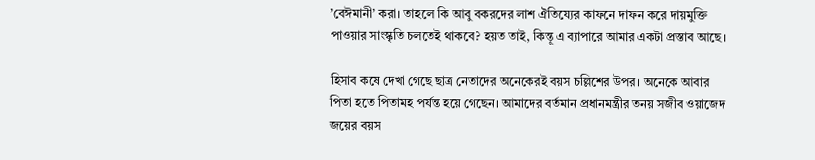’বেঈমানী’ করা। তাহলে কি আবু বকরদের লাশ ঐতিয্যের কাফনে দাফন করে দায়মুক্তি পাওয়ার সাংস্কৃতি চলতেই থাকবে? হয়ত তাই, কিন্তূ এ ব্যাপারে আমার একটা প্রস্তাব আছে।

হিসাব কষে দেখা গেছে ছাত্র নেতাদের অনেকেরই বয়স চল্লিশের উপর। অনেকে আবার পিতা হতে পিতামহ পর্যন্ত হয়ে গেছেন। আমাদের বর্তমান প্রধানমন্ত্রীর তনয় সজীব ওয়াজেদ জয়ের বয়স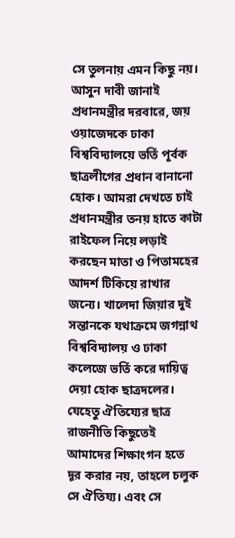সে তুলনায় এমন কিছু নয়। আসুন দাবী জানাই প্রধানমন্ত্রীর দরবারে, জয় ওয়াজেদকে ঢাকা বিশ্ববিদ্যালয়ে ভর্তি পূর্বক ছাত্রলীগের প্রধান বানানো হোক। আমরা দেখতে চাই প্রধানমন্ত্রীর তনয় হাতে কাটা রাইফেল নিয়ে লড়াই করছেন মাতা ও পিতামহের আদর্শ টিকিয়ে রাখার জন্যে। খালেদা জিয়ার দুই সন্তানকে যথাক্রমে জগন্নাথ বিশ্ববিদ্যালয় ও ঢাকা কলেজে ভর্তি করে দায়িত্ব দেয়া হোক ছাত্রদলের। যেহেতু ঐতিয্যের ছাত্র রাজনীতি কিছুতেই আমাদের শিক্ষাংগন হতে দূর করার নয়, তাহলে চলুক সে ঐতিয্য। এবং সে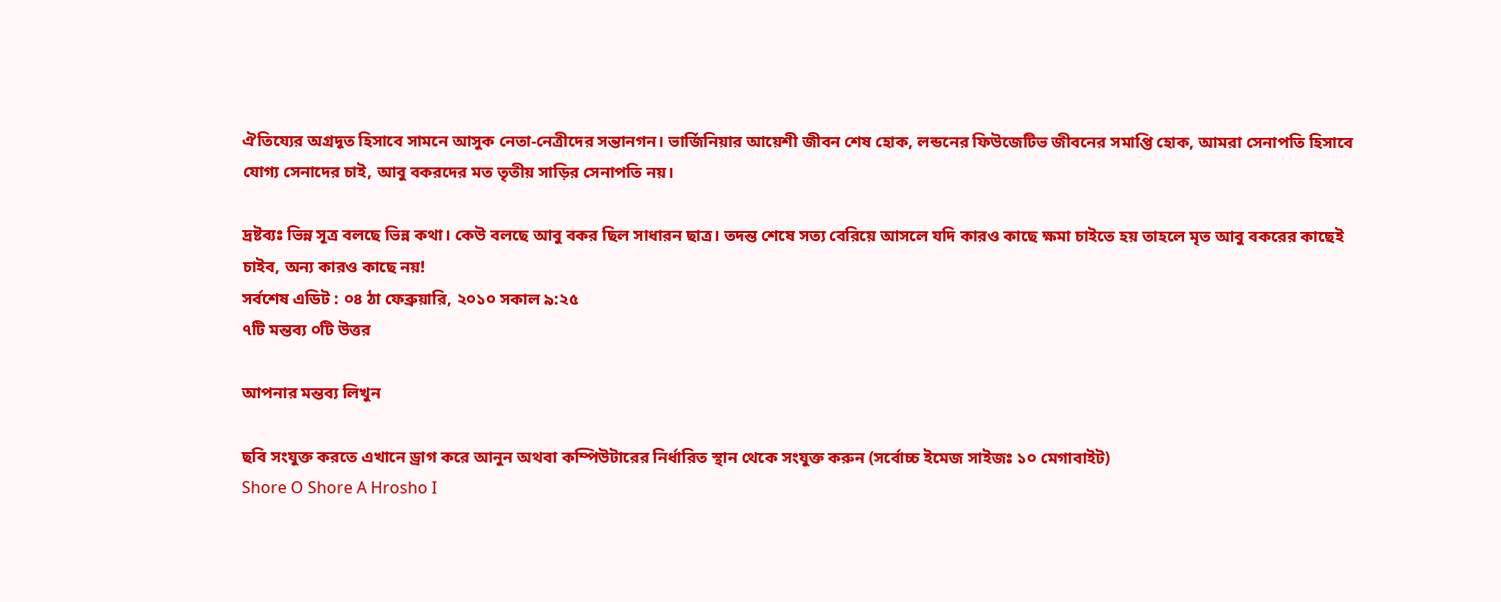ঐতিয্যের অগ্রদূত হিসাবে সামনে আসুক নেতা-নেত্রীদের সন্তানগন। ভার্জিনিয়ার আয়েশী জীবন শেষ হোক, লন্ডনের ফিউজেটিভ জীবনের সমাপ্তি হোক, আমরা সেনাপতি হিসাবে যোগ্য সেনাদের চাই, আবু বকরদের মত তৃতীয় সাড়ির সেনাপতি নয়।

দ্রষ্টব্যঃ ভিন্ন সূত্র বলছে ভিন্ন কথা। কেউ বলছে আবু বকর ছিল সাধারন ছাত্র। তদন্ত শেষে সত্য বেরিয়ে আসলে যদি কারও কাছে ক্ষমা চাইতে হয় তাহলে মৃত আবু বকরের কাছেই চাইব, অন্য কারও কাছে নয়!
সর্বশেষ এডিট : ০৪ ঠা ফেব্রুয়ারি, ২০১০ সকাল ৯:২৫
৭টি মন্তব্য ০টি উত্তর

আপনার মন্তব্য লিখুন

ছবি সংযুক্ত করতে এখানে ড্রাগ করে আনুন অথবা কম্পিউটারের নির্ধারিত স্থান থেকে সংযুক্ত করুন (সর্বোচ্চ ইমেজ সাইজঃ ১০ মেগাবাইট)
Shore O Shore A Hrosho I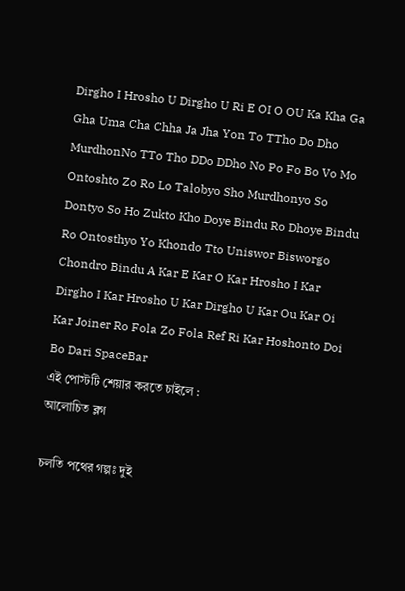Dirgho I Hrosho U Dirgho U Ri E OI O OU Ka Kha Ga Gha Uma Cha Chha Ja Jha Yon To TTho Do Dho MurdhonNo TTo Tho DDo DDho No Po Fo Bo Vo Mo Ontoshto Zo Ro Lo Talobyo Sho Murdhonyo So Dontyo So Ho Zukto Kho Doye Bindu Ro Dhoye Bindu Ro Ontosthyo Yo Khondo Tto Uniswor Bisworgo Chondro Bindu A Kar E Kar O Kar Hrosho I Kar Dirgho I Kar Hrosho U Kar Dirgho U Kar Ou Kar Oi Kar Joiner Ro Fola Zo Fola Ref Ri Kar Hoshonto Doi Bo Dari SpaceBar
এই পোস্টটি শেয়ার করতে চাইলে :
আলোচিত ব্লগ

চলতি পথের গল্পঃ দুই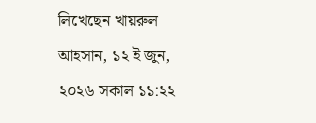লিখেছেন খায়রুল আহসান, ১২ ই জুন, ২০২৬ সকাল ১১:২২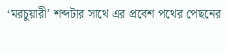‘মরচুয়ারী’ শব্দটার সাথে এর প্রবেশ পথের পেছনের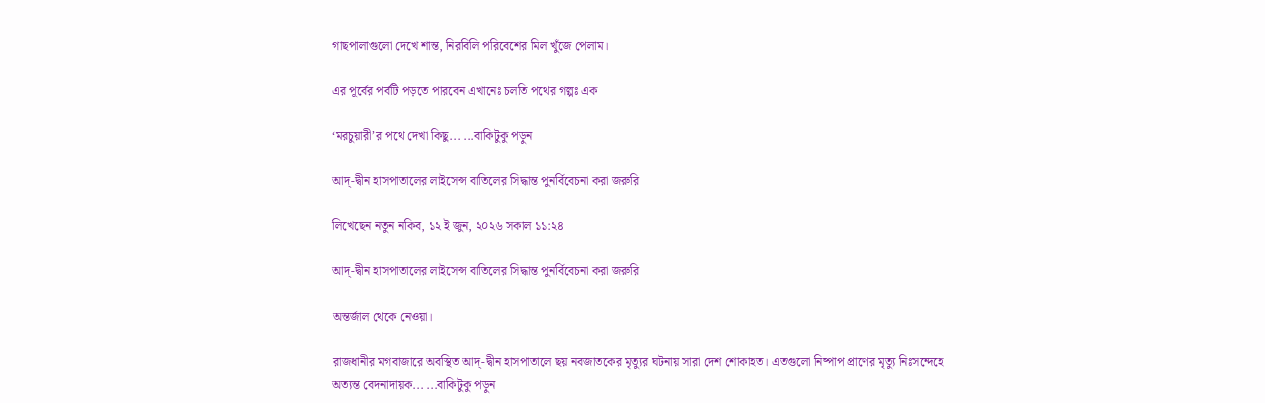গাছপালাগুলো দেখে শান্ত, নিরবিলি পরিবেশের মিল খুঁজে পেলাম।

এর পূর্বের পর্বটি পড়তে পারবেন এখানেঃ চলতি পথের গল্পঃ এক

‘মরচুয়ারী’র পথে দেখা কিছু... ...বাকিটুকু পড়ুন

আদ্-দ্বীন হাসপাতালের লাইসেন্স বাতিলের সিদ্ধান্ত পুনর্বিবেচনা করা জরুরি

লিখেছেন নতুন নকিব, ১২ ই জুন, ২০২৬ সকাল ১১:২৪

আদ্-দ্বীন হাসপাতালের লাইসেন্স বাতিলের সিদ্ধান্ত পুনর্বিবেচনা করা জরুরি

অন্তর্জাল থেকে নেওয়া।

রাজধানীর মগবাজারে অবস্থিত আদ্-দ্বীন হাসপাতালে ছয় নবজাতকের মৃত্যুর ঘটনায় সারা দেশ শোকাহত। এতগুলো নিষ্পাপ প্রাণের মৃত্যু নিঃসন্দেহে অত্যন্ত বেদনাদায়ক... ...বাকিটুকু পড়ুন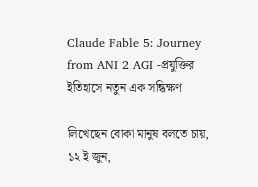Claude Fable 5: Journey from ANI 2 AGI -প্রযুক্তির ইতিহাসে নতুন এক সন্ধিক্ষণ

লিখেছেন বোকা মানুষ বলতে চায়, ১২ ই জুন,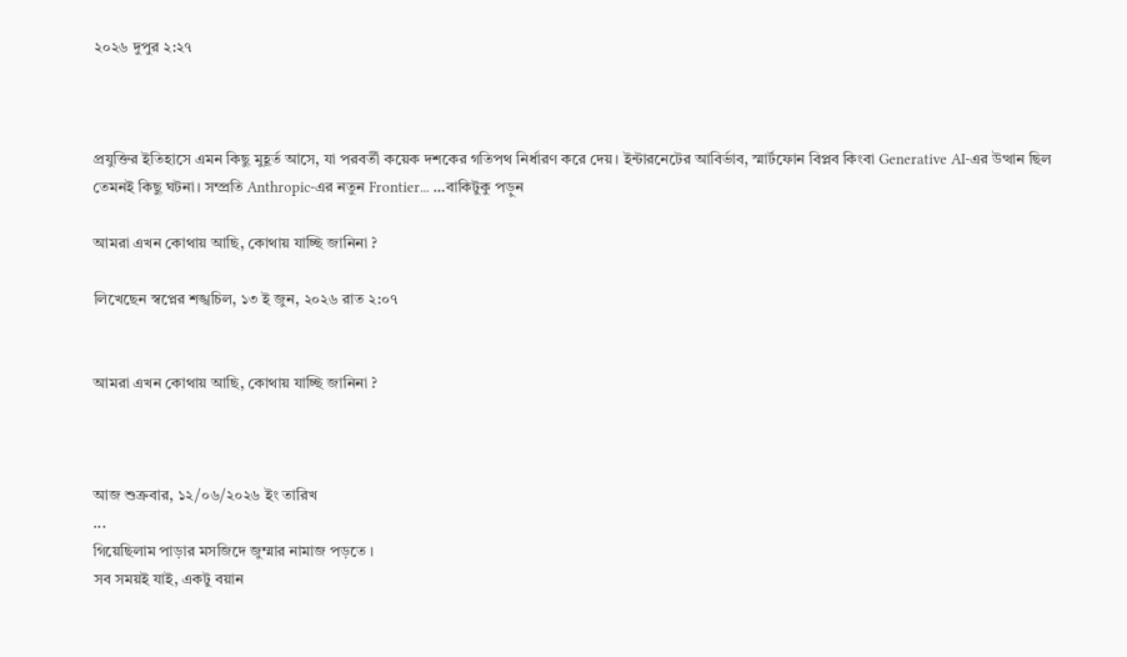২০২৬ দুপুর ২:২৭



প্রযুক্তির ইতিহাসে এমন কিছু মুহূর্ত আসে, যা পরবর্তী কয়েক দশকের গতিপথ নির্ধারণ করে দেয়। ইন্টারনেটের আবির্ভাব, স্মার্টফোন বিপ্লব কিংবা Generative AI-এর উত্থান ছিল তেমনই কিছু ঘটনা। সম্প্রতি Anthropic-এর নতুন Frontier... ...বাকিটুকু পড়ুন

আমরা এখন কোথায় আছি, কোথায় যাচ্ছি জানিনা ?

লিখেছেন স্বপ্নের শঙ্খচিল, ১৩ ই জুন, ২০২৬ রাত ২:০৭


আমরা এখন কোথায় আছি, কোথায় যাচ্ছি জানিনা ?



আজ শুক্রবার, ১২/০৬/২০২৬ ইং তারিখ
...
গিয়েছিলাম পাড়ার মসজিদে জুম্মার নামাজ পড়তে ।
সব সময়ই যাই, একটু বয়ান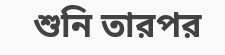শুনি তারপর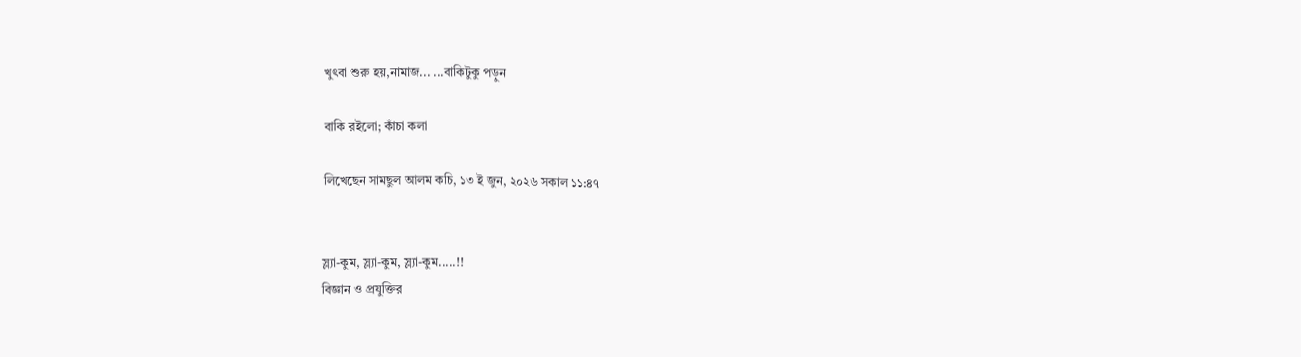খুৎবা শুরু হয়,নামাজ... ...বাকিটুকু পড়ুন

বাকি রইলো; কাঁচা কলা

লিখেছেন সামছুল আলম কচি, ১৩ ই জুন, ২০২৬ সকাল ১১:৪৭


স্ল্যা-কুম, স্ল্যা-কুম, স্ল্যা-কুম.....!!
বিজ্ঞান ও প্রযুক্তির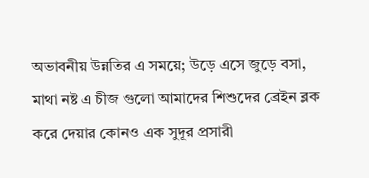অভাবনীয় উন্নতির এ সময়ে; উড়ে এসে জুড়ে বসা, মাথা নষ্ট এ চীজ গুলো আমাদের শিশুদের ব্রেইন ব্লক করে দেয়ার কোনও এক সুদূর প্রসারী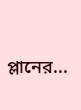প্লানের...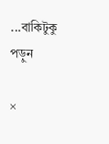...বাকিটুকু পড়ুন

×